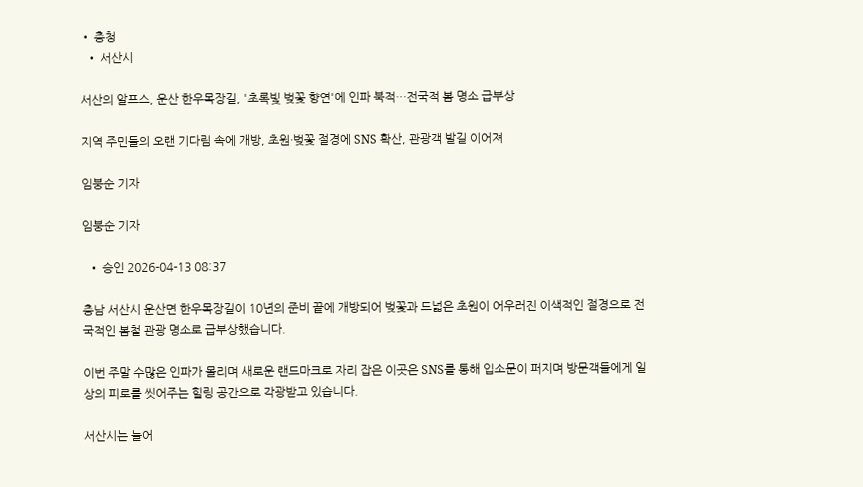• 충청
  • 서산시

서산의 알프스, 운산 한우목장길, '초록빛 벚꽃 향연'에 인파 북적…전국적 봄 명소 급부상

지역 주민들의 오랜 기다림 속에 개방, 초원·벚꽃 절경에 SNS 확산, 관광객 발길 이어져

임붕순 기자

임붕순 기자

  • 승인 2026-04-13 08:37

충남 서산시 운산면 한우목장길이 10년의 준비 끝에 개방되어 벚꽃과 드넓은 초원이 어우러진 이색적인 절경으로 전국적인 봄철 관광 명소로 급부상했습니다.

이번 주말 수많은 인파가 몰리며 새로운 랜드마크로 자리 잡은 이곳은 SNS를 통해 입소문이 퍼지며 방문객들에게 일상의 피로를 씻어주는 힐링 공간으로 각광받고 있습니다.

서산시는 늘어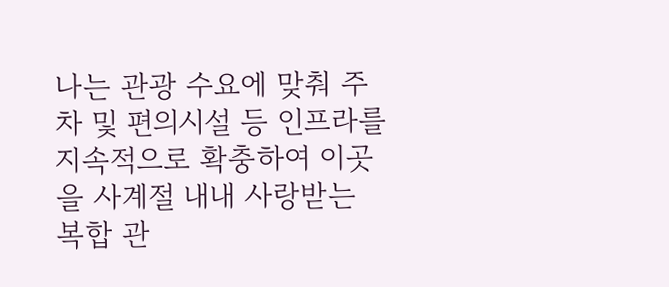나는 관광 수요에 맞춰 주차 및 편의시설 등 인프라를 지속적으로 확충하여 이곳을 사계절 내내 사랑받는 복합 관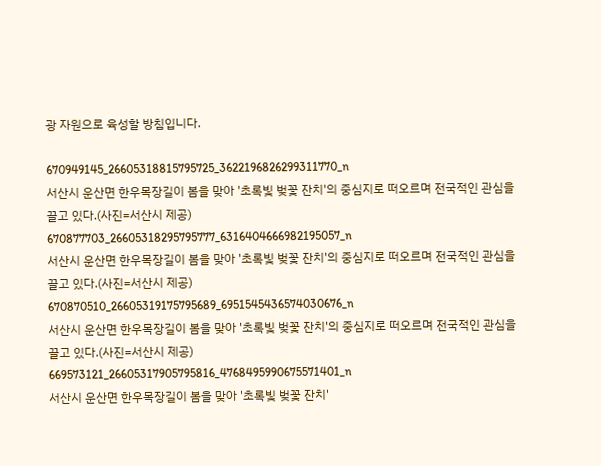광 자원으로 육성할 방침입니다.

670949145_26605318815795725_3622196826299311770_n
서산시 운산면 한우목장길이 봄을 맞아 '초록빛 벚꽃 잔치'의 중심지로 떠오르며 전국적인 관심을 끌고 있다.(사진=서산시 제공)
670877703_26605318295795777_6316404666982195057_n
서산시 운산면 한우목장길이 봄을 맞아 '초록빛 벚꽃 잔치'의 중심지로 떠오르며 전국적인 관심을 끌고 있다.(사진=서산시 제공)
670870510_26605319175795689_6951545436574030676_n
서산시 운산면 한우목장길이 봄을 맞아 '초록빛 벚꽃 잔치'의 중심지로 떠오르며 전국적인 관심을 끌고 있다.(사진=서산시 제공)
669573121_26605317905795816_4768495990675571401_n
서산시 운산면 한우목장길이 봄을 맞아 '초록빛 벚꽃 잔치'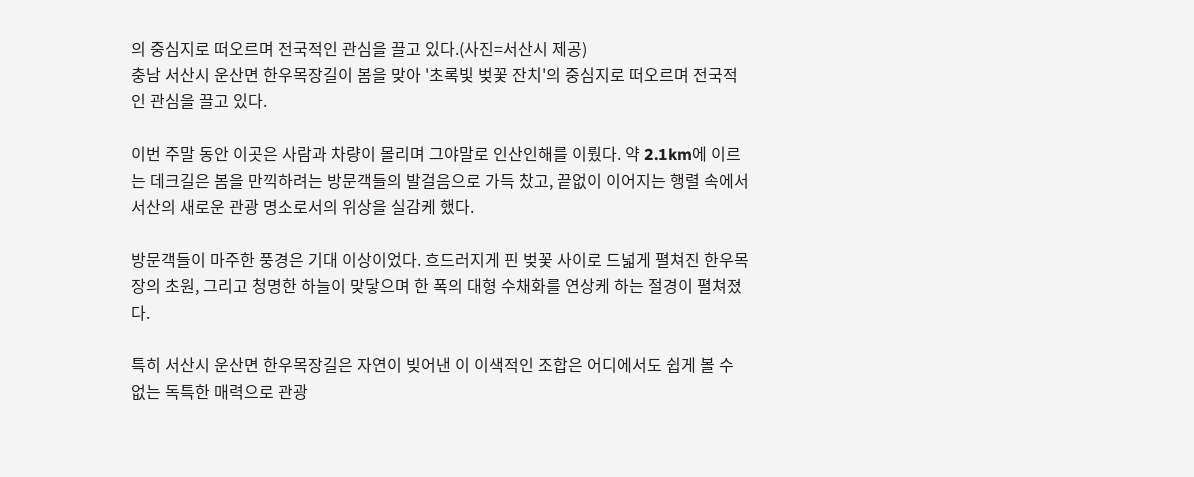의 중심지로 떠오르며 전국적인 관심을 끌고 있다.(사진=서산시 제공)
충남 서산시 운산면 한우목장길이 봄을 맞아 '초록빛 벚꽃 잔치'의 중심지로 떠오르며 전국적인 관심을 끌고 있다.

이번 주말 동안 이곳은 사람과 차량이 몰리며 그야말로 인산인해를 이뤘다. 약 2.1km에 이르는 데크길은 봄을 만끽하려는 방문객들의 발걸음으로 가득 찼고, 끝없이 이어지는 행렬 속에서 서산의 새로운 관광 명소로서의 위상을 실감케 했다.

방문객들이 마주한 풍경은 기대 이상이었다. 흐드러지게 핀 벚꽃 사이로 드넓게 펼쳐진 한우목장의 초원, 그리고 청명한 하늘이 맞닿으며 한 폭의 대형 수채화를 연상케 하는 절경이 펼쳐졌다.

특히 서산시 운산면 한우목장길은 자연이 빚어낸 이 이색적인 조합은 어디에서도 쉽게 볼 수 없는 독특한 매력으로 관광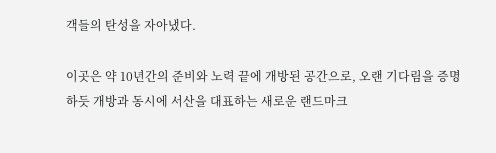객들의 탄성을 자아냈다.

이곳은 약 10년간의 준비와 노력 끝에 개방된 공간으로, 오랜 기다림을 증명하듯 개방과 동시에 서산을 대표하는 새로운 랜드마크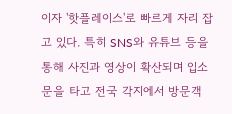이자 '핫플레이스'로 빠르게 자리 잡고 있다. 특히 SNS와 유튜브 등을 통해 사진과 영상이 확산되며 입소문을 타고 전국 각지에서 방문객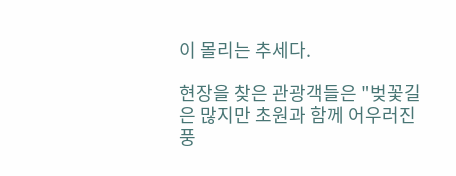이 몰리는 추세다.

현장을 찾은 관광객들은 "벚꽃길은 많지만 초원과 함께 어우러진 풍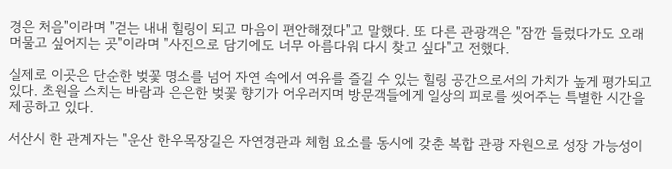경은 처음"이라며 "걷는 내내 힐링이 되고 마음이 편안해졌다"고 말했다. 또 다른 관광객은 "잠깐 들렀다가도 오래 머물고 싶어지는 곳"이라며 "사진으로 담기에도 너무 아름다워 다시 찾고 싶다"고 전했다.

실제로 이곳은 단순한 벚꽃 명소를 넘어 자연 속에서 여유를 즐길 수 있는 힐링 공간으로서의 가치가 높게 평가되고 있다. 초원을 스치는 바람과 은은한 벚꽃 향기가 어우러지며 방문객들에게 일상의 피로를 씻어주는 특별한 시간을 제공하고 있다.

서산시 한 관계자는 "운산 한우목장길은 자연경관과 체험 요소를 동시에 갖춘 복합 관광 자원으로 성장 가능성이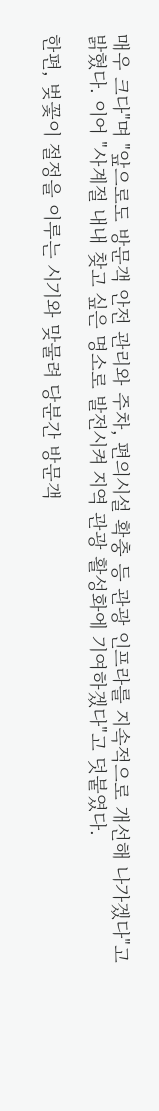매우 크다"며 "앞으로도 방문객 안전 관리와 주차, 편의시설 확충 등 관광 인프라를 지속적으로 개선해 나가겠다"고 밝혔다. 이어 "사계절 내내 찾고 싶은 명소로 발전시켜 지역 관광 활성화에 기여하겠다"고 덧붙였다.

한편, 벚꽃이 절정을 이루는 시기와 맞물려 당분간 방문객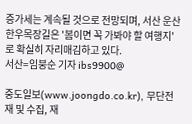증가세는 계속될 것으로 전망되며, 서산 운산 한우목장길은 '봄이면 꼭 가봐야 할 여행지'로 확실히 자리매김하고 있다.
서산=임붕순 기자 ibs9900@

중도일보(www.joongdo.co.kr), 무단전재 및 수집, 재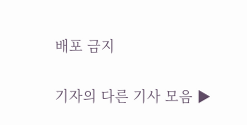배포 금지

기자의 다른 기사 모음 ▶